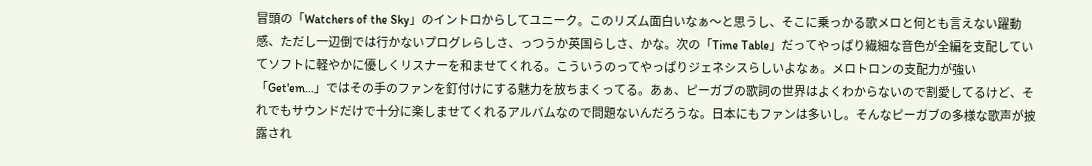冒頭の「Watchers of the Sky」のイントロからしてユニーク。このリズム面白いなぁ〜と思うし、そこに乗っかる歌メロと何とも言えない躍動感、ただし一辺倒では行かないプログレらしさ、っつうか英国らしさ、かな。次の「Time Table」だってやっぱり繊細な音色が全編を支配していてソフトに軽やかに優しくリスナーを和ませてくれる。こういうのってやっぱりジェネシスらしいよなぁ。メロトロンの支配力が強い「Get'em...」ではその手のファンを釘付けにする魅力を放ちまくってる。あぁ、ピーガブの歌詞の世界はよくわからないので割愛してるけど、それでもサウンドだけで十分に楽しませてくれるアルバムなので問題ないんだろうな。日本にもファンは多いし。そんなピーガブの多様な歌声が披露され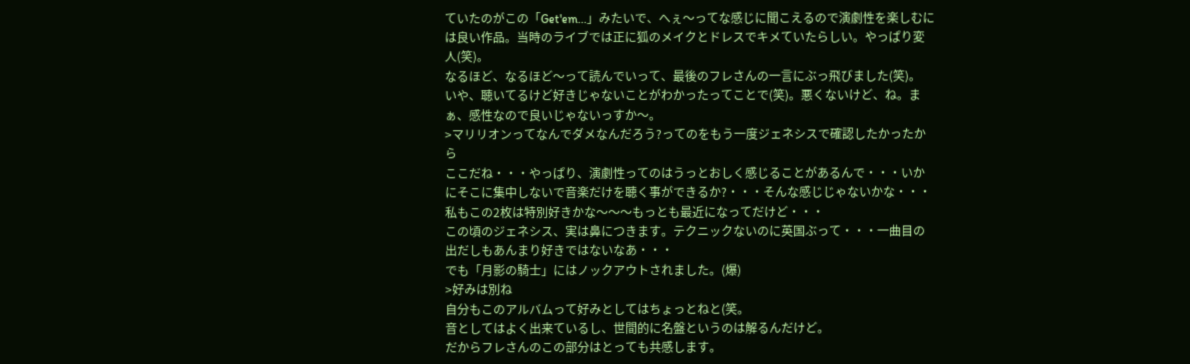ていたのがこの「Get'em...」みたいで、へぇ〜ってな感じに聞こえるので演劇性を楽しむには良い作品。当時のライブでは正に狐のメイクとドレスでキメていたらしい。やっぱり変人(笑)。
なるほど、なるほど〜って読んでいって、最後のフレさんの一言にぶっ飛びました(笑)。
いや、聴いてるけど好きじゃないことがわかったってことで(笑)。悪くないけど、ね。まぁ、感性なので良いじゃないっすか〜。
>マリリオンってなんでダメなんだろう?ってのをもう一度ジェネシスで確認したかったから
ここだね・・・やっぱり、演劇性ってのはうっとおしく感じることがあるんで・・・いかにそこに集中しないで音楽だけを聴く事ができるか?・・・そんな感じじゃないかな・・・
私もこの2枚は特別好きかな〜〜〜もっとも最近になってだけど・・・
この頃のジェネシス、実は鼻につきます。テクニックないのに英国ぶって・・・一曲目の出だしもあんまり好きではないなあ・・・
でも「月影の騎士」にはノックアウトされました。(爆)
>好みは別ね
自分もこのアルバムって好みとしてはちょっとねと(笑。
音としてはよく出来ているし、世間的に名盤というのは解るんだけど。
だからフレさんのこの部分はとっても共感します。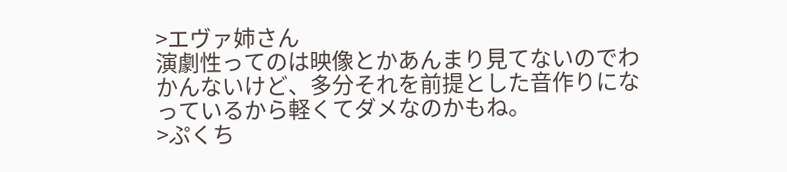>エヴァ姉さん
演劇性ってのは映像とかあんまり見てないのでわかんないけど、多分それを前提とした音作りになっているから軽くてダメなのかもね。
>ぷくち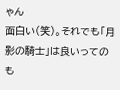ゃん
面白い(笑)。それでも「月影の騎士」は良いってのも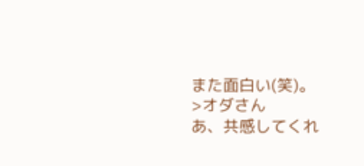また面白い(笑)。
>オダさん
あ、共感してくれ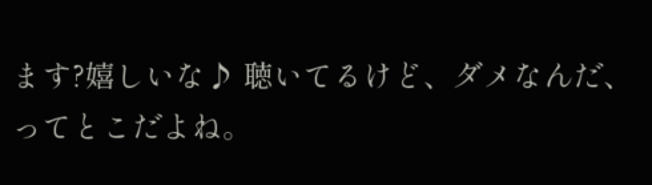ます?嬉しいな♪ 聴いてるけど、ダメなんだ、ってとこだよね。